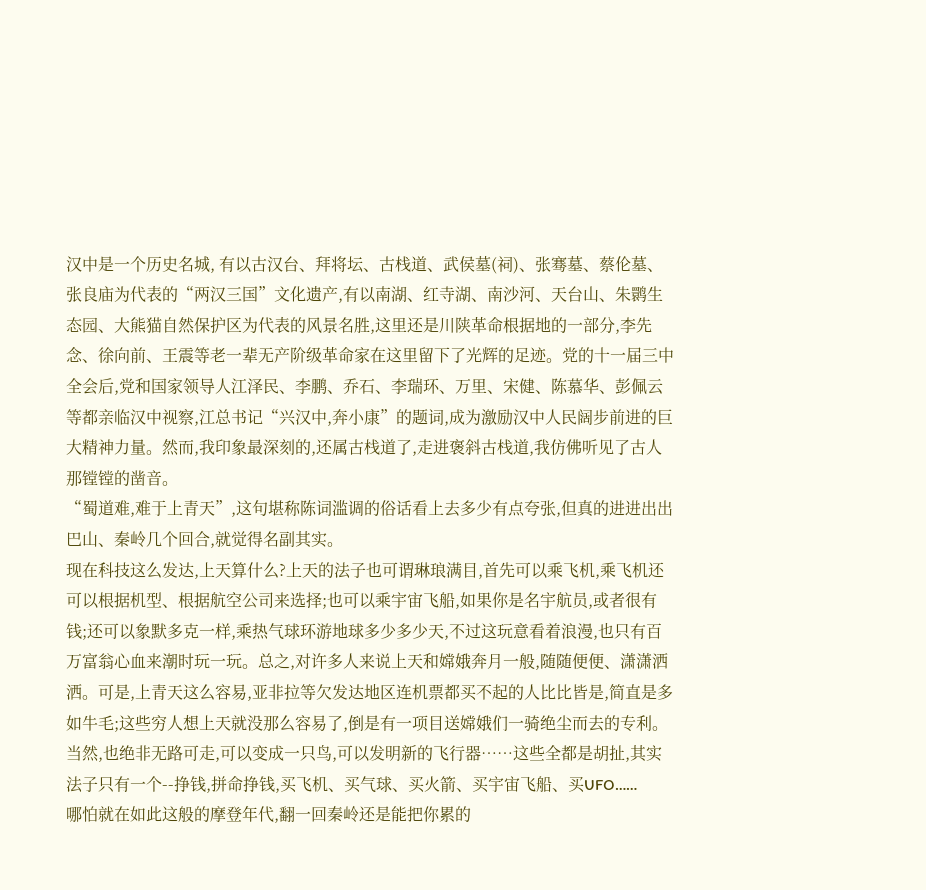汉中是一个历史名城, 有以古汉台、拜将坛、古栈道、武侯墓(祠)、张骞墓、蔡伦墓、张良庙为代表的“两汉三国”文化遗产,有以南湖、红寺湖、南沙河、天台山、朱鹮生态园、大熊猫自然保护区为代表的风景名胜,这里还是川陕革命根据地的一部分,李先念、徐向前、王震等老一辈无产阶级革命家在这里留下了光辉的足迹。党的十一届三中全会后,党和国家领导人江泽民、李鹏、乔石、李瑞环、万里、宋健、陈慕华、彭佩云等都亲临汉中视察,江总书记“兴汉中,奔小康”的题词,成为激励汉中人民阔步前进的巨大精神力量。然而,我印象最深刻的,还属古栈道了,走进褒斜古栈道,我仿佛听见了古人那镗镗的凿音。
“蜀道难,难于上青天”,这句堪称陈词滥调的俗话看上去多少有点夸张,但真的进进出出巴山、秦岭几个回合,就觉得名副其实。
现在科技这么发达,上天算什么?上天的法子也可谓琳琅满目,首先可以乘飞机,乘飞机还可以根据机型、根据航空公司来选择;也可以乘宇宙飞船,如果你是名宇航员,或者很有钱;还可以象默多克一样,乘热气球环游地球多少多少天,不过这玩意看着浪漫,也只有百万富翁心血来潮时玩一玩。总之,对许多人来说上天和嫦娥奔月一般,随随便便、潇潇洒洒。可是,上青天这么容易,亚非拉等欠发达地区连机票都买不起的人比比皆是,简直是多如牛毛;这些穷人想上天就没那么容易了,倒是有一项目送嫦娥们一骑绝尘而去的专利。当然,也绝非无路可走,可以变成一只鸟,可以发明新的飞行器……这些全都是胡扯,其实法子只有一个--挣钱,拼命挣钱,买飞机、买气球、买火箭、买宇宙飞船、买UFO……
哪怕就在如此这般的摩登年代,翻一回秦岭还是能把你累的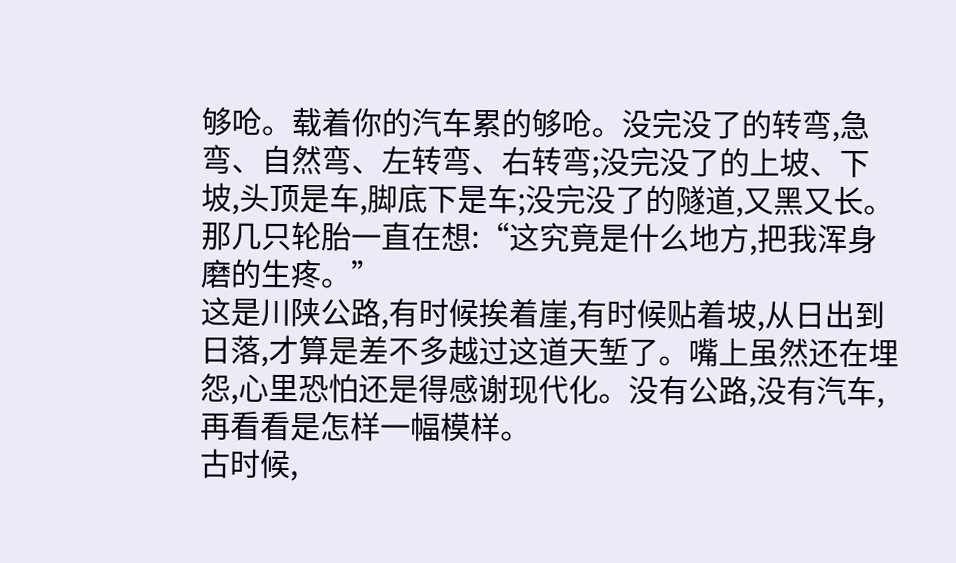够呛。载着你的汽车累的够呛。没完没了的转弯,急弯、自然弯、左转弯、右转弯;没完没了的上坡、下坡,头顶是车,脚底下是车;没完没了的隧道,又黑又长。那几只轮胎一直在想:“这究竟是什么地方,把我浑身磨的生疼。”
这是川陕公路,有时候挨着崖,有时候贴着坡,从日出到日落,才算是差不多越过这道天堑了。嘴上虽然还在埋怨,心里恐怕还是得感谢现代化。没有公路,没有汽车,再看看是怎样一幅模样。
古时候,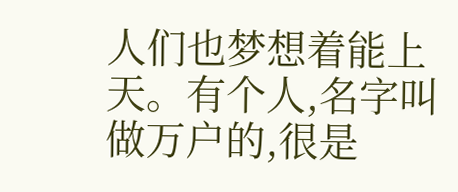人们也梦想着能上天。有个人,名字叫做万户的,很是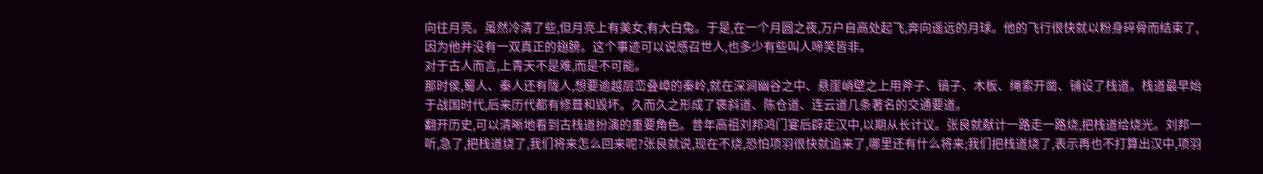向往月亮。虽然冷清了些,但月亮上有美女,有大白兔。于是,在一个月圆之夜,万户自高处起飞,奔向遥远的月球。他的飞行很快就以粉身碎骨而结束了,因为他并没有一双真正的翅膀。这个事迹可以说感召世人,也多少有些叫人啼笑皆非。
对于古人而言,上青天不是难,而是不可能。
那时侯,蜀人、秦人还有陇人,想要逾越层峦叠嶂的秦岭,就在深涧幽谷之中、悬崖峭壁之上用斧子、镐子、木板、绳索开凿、铺设了栈道。栈道最早始于战国时代,后来历代都有修葺和毁坏。久而久之形成了褒斜道、陈仓道、连云道几条著名的交通要道。
翻开历史,可以清晰地看到古栈道扮演的重要角色。昔年高祖刘邦鸿门宴后辟走汉中,以期从长计议。张良就献计一路走一路烧,把栈道给烧光。刘邦一听,急了,把栈道烧了,我们将来怎么回来呢?张良就说,现在不烧,恐怕项羽很快就追来了,哪里还有什么将来;我们把栈道烧了,表示再也不打算出汉中,项羽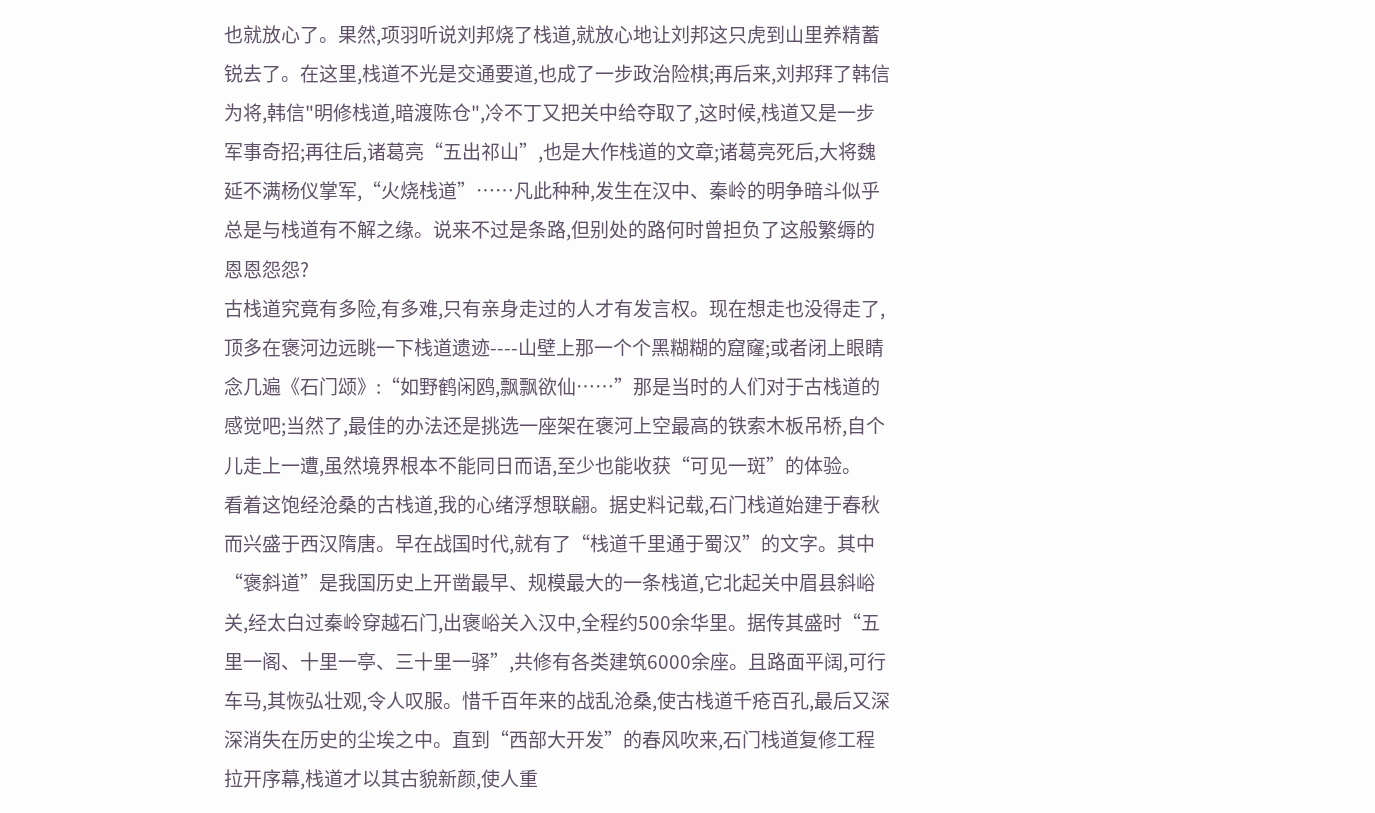也就放心了。果然,项羽听说刘邦烧了栈道,就放心地让刘邦这只虎到山里养精蓄锐去了。在这里,栈道不光是交通要道,也成了一步政治险棋;再后来,刘邦拜了韩信为将,韩信"明修栈道,暗渡陈仓",冷不丁又把关中给夺取了,这时候,栈道又是一步军事奇招;再往后,诸葛亮“五出祁山”,也是大作栈道的文章;诸葛亮死后,大将魏延不满杨仪掌军,“火烧栈道”……凡此种种,发生在汉中、秦岭的明争暗斗似乎总是与栈道有不解之缘。说来不过是条路,但别处的路何时曾担负了这般繁缛的恩恩怨怨?
古栈道究竟有多险,有多难,只有亲身走过的人才有发言权。现在想走也没得走了,顶多在褒河边远眺一下栈道遗迹----山壁上那一个个黑糊糊的窟窿;或者闭上眼睛念几遍《石门颂》:“如野鹤闲鸥,飘飘欲仙……”那是当时的人们对于古栈道的感觉吧;当然了,最佳的办法还是挑选一座架在褒河上空最高的铁索木板吊桥,自个儿走上一遭,虽然境界根本不能同日而语,至少也能收获“可见一斑”的体验。
看着这饱经沧桑的古栈道,我的心绪浮想联翩。据史料记载,石门栈道始建于春秋而兴盛于西汉隋唐。早在战国时代,就有了“栈道千里通于蜀汉”的文字。其中“褒斜道”是我国历史上开凿最早、规模最大的一条栈道,它北起关中眉县斜峪关,经太白过秦岭穿越石门,出褒峪关入汉中,全程约500余华里。据传其盛时“五里一阁、十里一亭、三十里一驿”,共修有各类建筑6000余座。且路面平阔,可行车马,其恢弘壮观,令人叹服。惜千百年来的战乱沧桑,使古栈道千疮百孔,最后又深深消失在历史的尘埃之中。直到“西部大开发”的春风吹来,石门栈道复修工程拉开序幕,栈道才以其古貌新颜,使人重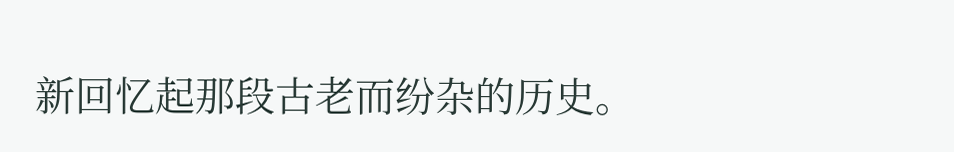新回忆起那段古老而纷杂的历史。